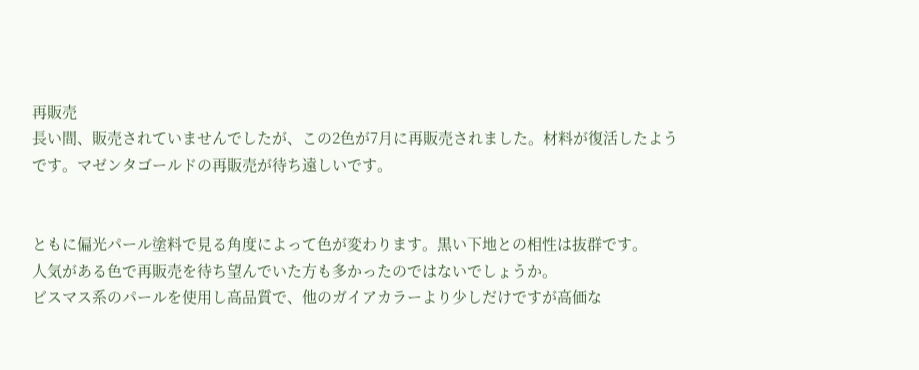再販売
長い間、販売されていませんでしたが、この2色が7月に再販売されました。材料が復活したようです。マゼンタゴールドの再販売が待ち遠しいです。


ともに偏光パール塗料で見る角度によって色が変わります。黒い下地との相性は抜群です。
人気がある色で再販売を待ち望んでいた方も多かったのではないでしょうか。
ビスマス系のパールを使用し高品質で、他のガイアカラーより少しだけですが高価な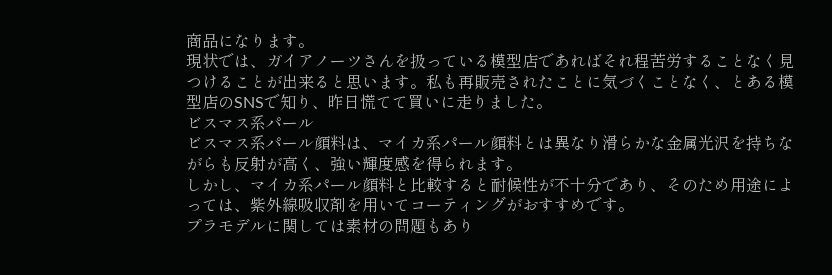商品になります。
現状では、ガイアノーツさんを扱っている模型店であればそれ程苦労することなく見つけることが出来ると思います。私も再販売されたことに気づくことなく、とある模型店のSNSで知り、昨日慌てて買いに走りました。
ビスマス系パール
ビスマス系パール顔料は、マイカ系パール顔料とは異なり滑らかな金属光沢を持ちながらも反射が高く、強い輝度感を得られます。
しかし、マイカ系パール顔料と比較すると耐候性が不十分であり、そのため用途によっては、紫外線吸収剤を用いてコーティングがおすすめです。
プラモデルに関しては素材の問題もあり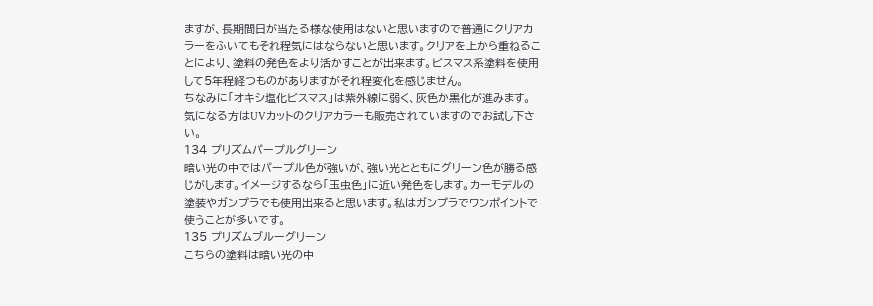ますが、長期間日が当たる様な使用はないと思いますので普通にクリアカラーをふいてもそれ程気にはならないと思います。クリアを上から重ねることにより、塗料の発色をより活かすことが出来ます。ビスマス系塗料を使用して5年程経つものがありますがそれ程変化を感じません。
ちなみに「オキシ塩化ビスマス」は紫外線に弱く、灰色か黒化が進みます。
気になる方はUVカットのクリアカラーも販売されていますのでお試し下さい。
134 プリズムパープルグリーン
暗い光の中ではパープル色が強いが、強い光とともにグリーン色が勝る感じがします。イメージするなら「玉虫色」に近い発色をします。カーモデルの塗装やガンプラでも使用出来ると思います。私はガンプラでワンポイントで使うことが多いです。
135 プリズムブルーグリーン
こちらの塗料は暗い光の中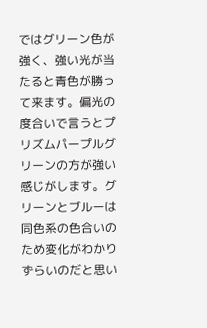ではグリーン色が強く、強い光が当たると青色が勝って来ます。偏光の度合いで言うとプリズムパープルグリーンの方が強い感じがします。グリーンとブルーは同色系の色合いのため変化がわかりずらいのだと思い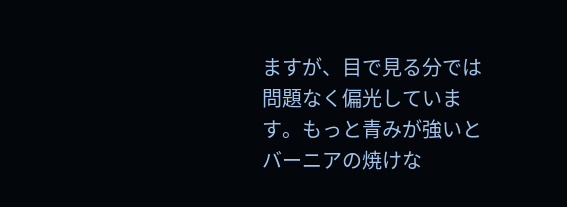ますが、目で見る分では問題なく偏光しています。もっと青みが強いとバーニアの焼けな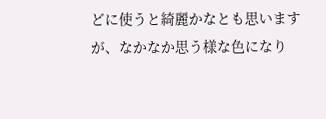どに使うと綺麗かなとも思いますが、なかなか思う様な色になり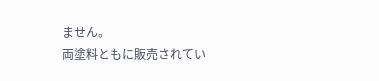ません。
両塗料ともに販売されてい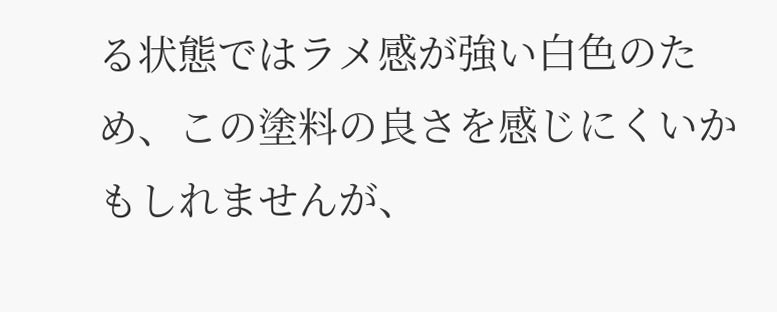る状態ではラメ感が強い白色のため、この塗料の良さを感じにくいかもしれませんが、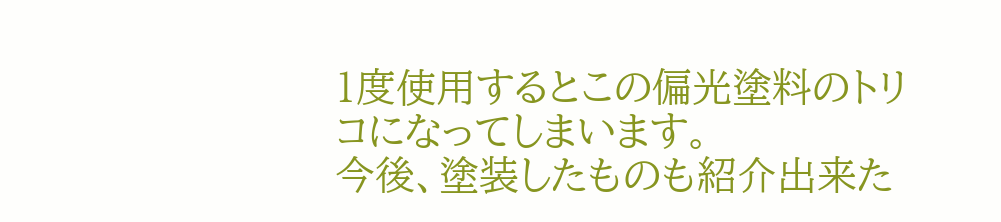1度使用するとこの偏光塗料のトリコになってしまいます。
今後、塗装したものも紹介出来た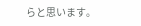らと思います。